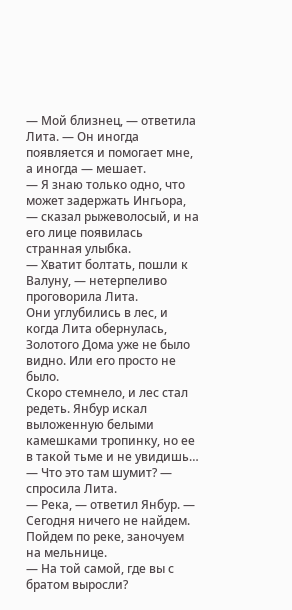— Мой близнец, — ответила Лита. — Он иногда появляется и помогает мне, а иногда — мешает.
— Я знаю только одно, что может задержать Ингьора, — сказал рыжеволосый, и на его лице появилась странная улыбка.
— Хватит болтать, пошли к Валуну, — нетерпеливо проговорила Лита.
Они углубились в лес, и когда Лита обернулась, Золотого Дома уже не было видно. Или его просто не было.
Скоро стемнело, и лес стал редеть. Янбур искал выложенную белыми камешками тропинку, но ее в такой тьме и не увидишь…
— Что это там шумит? — спросила Лита.
— Река, — ответил Янбур. — Сегодня ничего не найдем. Пойдем по реке, заночуем на мельнице.
— На той самой, где вы с братом выросли?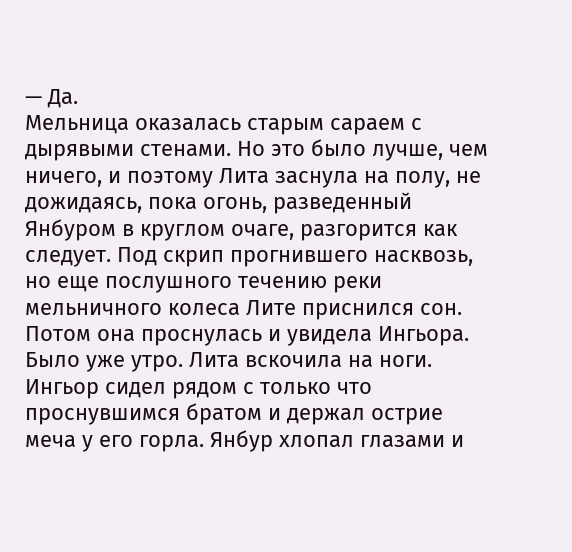— Да.
Мельница оказалась старым сараем с дырявыми стенами. Но это было лучше, чем ничего, и поэтому Лита заснула на полу, не дожидаясь, пока огонь, разведенный Янбуром в круглом очаге, разгорится как следует. Под скрип прогнившего насквозь, но еще послушного течению реки мельничного колеса Лите приснился сон.
Потом она проснулась и увидела Ингьора. Было уже утро. Лита вскочила на ноги. Ингьор сидел рядом с только что проснувшимся братом и держал острие меча у его горла. Янбур хлопал глазами и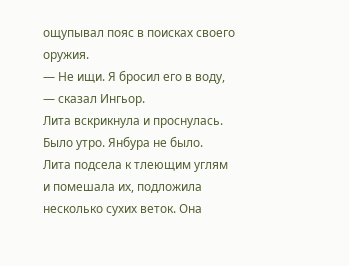ощупывал пояс в поисках своего оружия.
— Не ищи. Я бросил его в воду, — сказал Ингьор.
Лита вскрикнула и проснулась.
Было утро. Янбура не было.
Лита подсела к тлеющим углям и помешала их, подложила несколько сухих веток. Она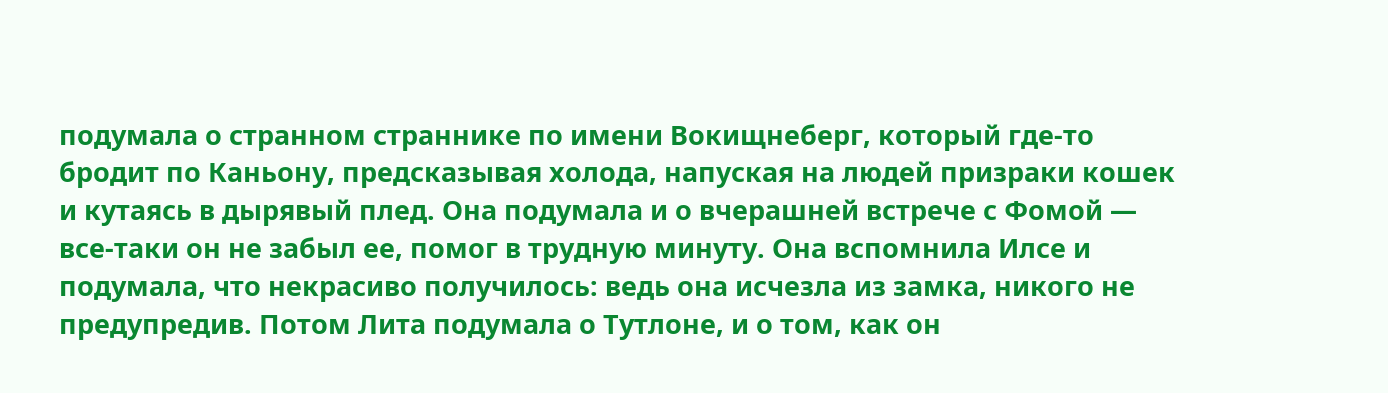подумала о странном страннике по имени Вокищнеберг, который где-то бродит по Каньону, предсказывая холода, напуская на людей призраки кошек и кутаясь в дырявый плед. Она подумала и о вчерашней встрече с Фомой — все-таки он не забыл ее, помог в трудную минуту. Она вспомнила Илсе и подумала, что некрасиво получилось: ведь она исчезла из замка, никого не предупредив. Потом Лита подумала о Тутлоне, и о том, как он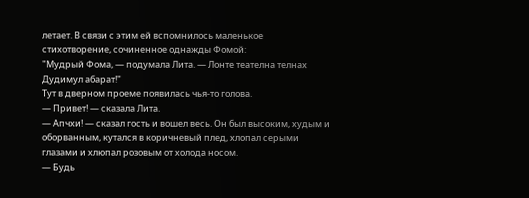летает. В связи с этим ей вспомнилось маленькое стихотворение, сочиненное однажды Фомой:
"Мудрый Фома, — подумала Лита. — Лонте теателна телнах Дудимул абарат!"
Тут в дверном проеме появилась чья-то голова.
— Привет! — сказала Лита.
— Апчхи! — сказал гость и вошел весь. Он был высоким, худым и оборванным, кутался в коричневый плед, хлопал серыми глазами и хлюпал розовым от холода носом.
— Будь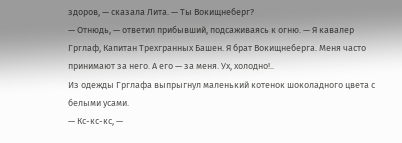здоров, — сказала Лита. — Ты Вокищнеберг?
— Отнюдь, — ответил прибывший, подсаживаясь к огню. — Я кавалер Грглаф, Капитан Трехгранных Башен. Я брат Вокищнеберга. Меня часто принимают за него. А его — за меня. Ух, холодно!..
Из одежды Грглафа выпрыгнул маленький котенок шоколадного цвета с белыми усами.
— Кс-кс-кс, —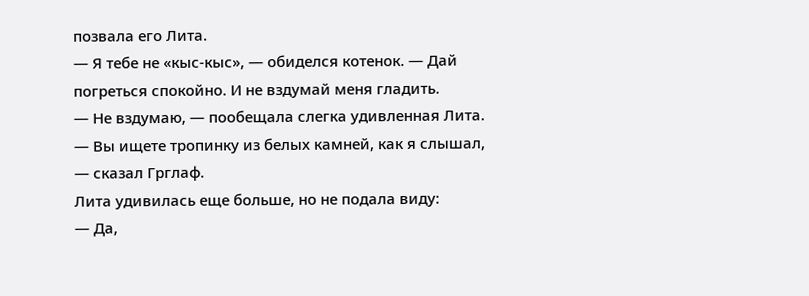позвала его Лита.
— Я тебе не «кыс-кыс», — обиделся котенок. — Дай погреться спокойно. И не вздумай меня гладить.
— Не вздумаю, — пообещала слегка удивленная Лита.
— Вы ищете тропинку из белых камней, как я слышал, — сказал Грглаф.
Лита удивилась еще больше, но не подала виду:
— Да,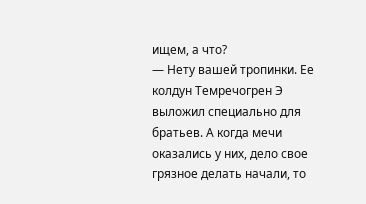ищем, а что?
— Нету вашей тропинки. Ее колдун Темречогрен Э выложил специально для братьев. А когда мечи оказались у них, дело свое грязное делать начали, то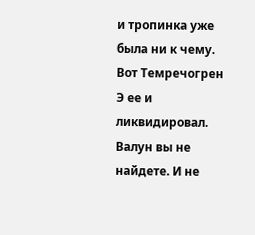и тропинка уже была ни к чему. Вот Темречогрен Э ее и ликвидировал. Валун вы не найдете. И не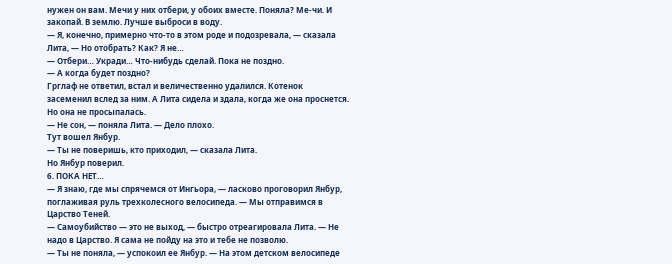нужен он вам. Мечи у них отбери, у обоих вместе. Поняла? Ме-чи. И закопай. В землю. Лучше выброси в воду.
— Я, конечно, примерно что-то в этом роде и подозревала, — сказала Лита, — Но отобрать? Как? Я не…
— Отбери… Укради… Что-нибудь сделай. Пока не поздно.
— А когда будет поздно?
Грглаф не ответил, встал и величественно удалился. Котенок засеменил вслед за ним. А Лита сидела и здала, когда же она проснется. Но она не просыпалась.
— Не сон, — поняла Лита. — Дело плохо.
Тут вошел Янбур.
— Ты не поверишь, кто приходил, — сказала Лита.
Но Янбур поверил.
6. ПОКА НЕТ…
— Я знаю, где мы спрячемся от Ингьора, — ласково проговорил Янбур, поглаживая руль трехколесного велосипеда. — Мы отправимся в Царство Теней.
— Самоубийство — это не выход, — быстро отреагировала Лита. — Не надо в Царство. Я сама не пойду на это и тебе не позволю.
— Ты не поняла, — успокоил ее Янбур. — На этом детском велосипеде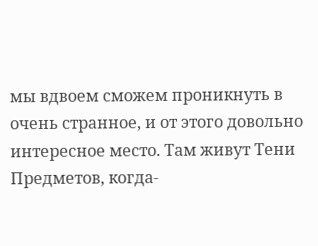мы вдвоем сможем проникнуть в очень странное, и от этого довольно интересное место. Там живут Тени Предметов, когда-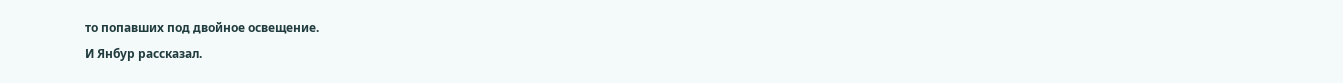то попавших под двойное освещение.
И Янбур рассказал.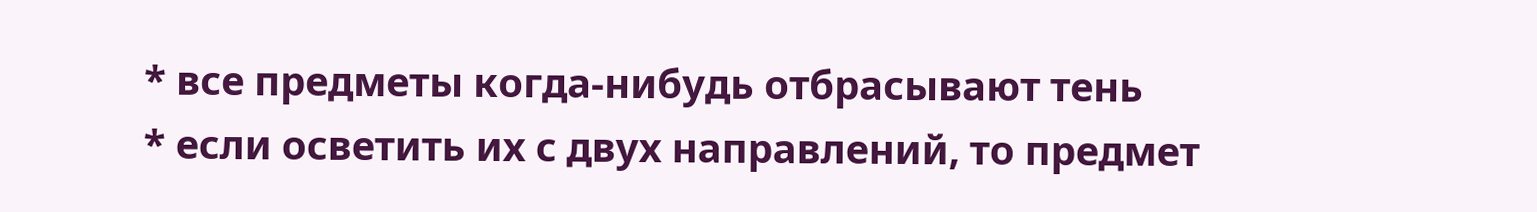* все предметы когда-нибудь отбрасывают тень
* если осветить их с двух направлений, то предмет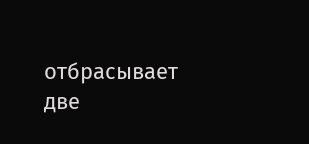отбрасывает две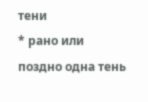тени
* рано или поздно одна тень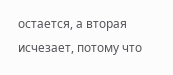остается, а вторая исчезает, потому что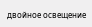двойное освещение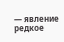— явление редкое